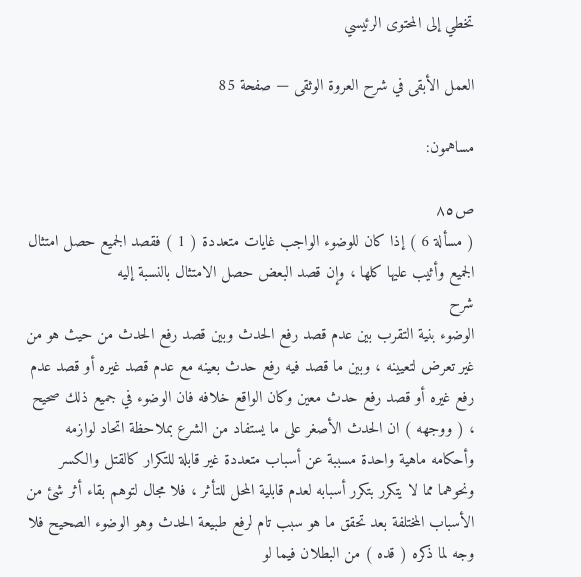تخطي إلى المحتوى الرئيسي

العمل الأبقى في شرح العروة الوثقى — صفحة 85

مساهمون:

ص٨٥
( مسألة 6 ) إذا كان للوضوء الواجب غايات متعددة ( 1 ) فقصد الجميع حصل امتثال الجميع وأثيب عليها كلها ، وإن قصد البعض حصل الامتثال بالنسبة إليه
شرح
الوضوء بنية التقرب بين عدم قصد رفع الحدث وبين قصد رفع الحدث من حيث هو من غير تعرض لتعيينه ، وبين ما قصد فيه رفع حدث بعينه مع عدم قصد غيره أو قصد عدم رفع غيره أو قصد رفع حدث معين وكان الواقع خلافه فان الوضوء في جميع ذلك صحيح ، ( ووجهه ) ان الحدث الأصغر على ما يستفاد من الشرع بملاحظة اتحاد لوازمه وأحكامه ماهية واحدة مسببة عن أسباب متعددة غير قابلة للتكرار كالقتل والكسر ونحوهما مما لا يتكرر بتكرر أسبابه لعدم قابلية المحل للتأثر ، فلا مجال لتوهم بقاء أثر شئ من الأسباب المختلفة بعد تحقق ما هو سبب تام لرفع طبيعة الحدث وهو الوضوء الصحيح فلا وجه لما ذكره ( قده ) من البطلان فيما لو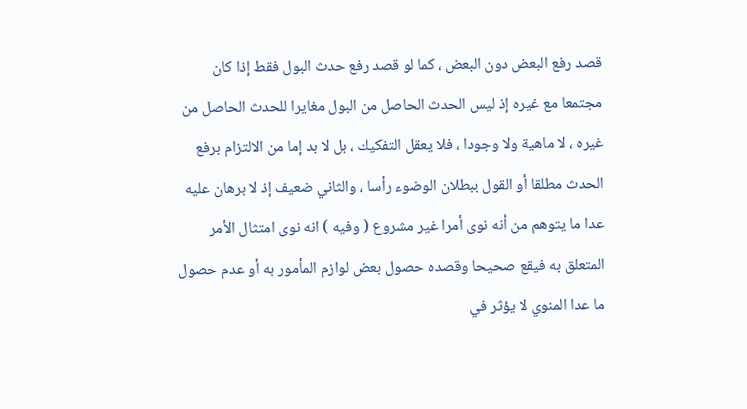قصد رفع البعض دون البعض ، كما لو قصد رفع حدث البول فقط إذا كان مجتمعا مع غيره إذ ليس الحدث الحاصل من البول مغايرا للحدث الحاصل من غيره ، لا ماهية ولا وجودا ، فلا يعقل التفكيك ، بل لا بد إما من الالتزام برفع الحدث مطلقا أو القول ببطلان الوضوء رأسا ، والثاني ضعيف إذ لا برهان عليه عدا ما يتوهم من أنه نوى أمرا غير مشروع ( وفيه ) انه نوى امتثال الأمر المتعلق به فيقع صحيحا وقصده حصول بعض لوازم المأمور به أو عدم حصول ما عدا المنوي لا يؤثر في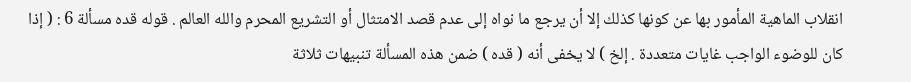انقلاب الماهية المأمور بها عن كونها كذلك إلا أن يرجع ما نواه إلى عدم قصد الامتثال أو التشريع المحرم والله العالم . قوله قده مسألة 6 : ( إذا كان للوضوء الواجب غايات متعددة . إلخ ) لا يخفى أنه ( قده ) ضمن هذه المسألة تنبيهات ثلاثة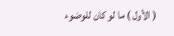( الأول ) ما لو كان للوضوء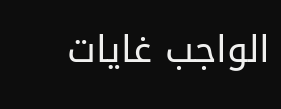الواجب غايات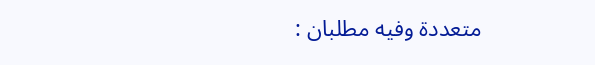متعددة وفيه مطلبان :